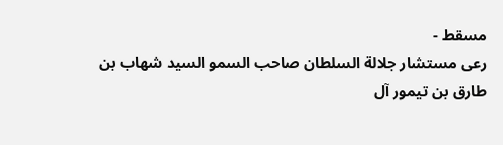مسقط -
رعى مستشار جلالة السلطان صاحب السمو السيد شهاب بن طارق بن تيمور آل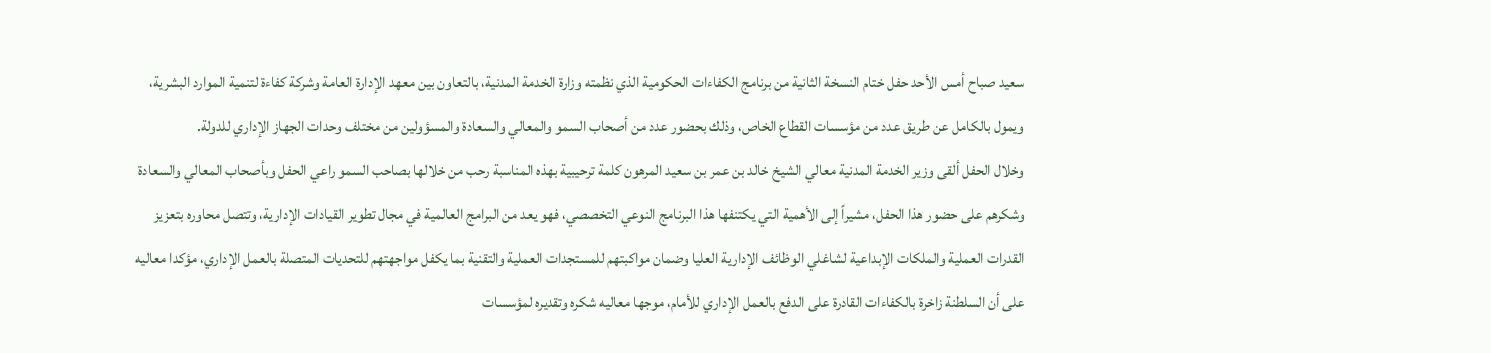سعيد صباح أمس الأحد حفل ختام النسخة الثانية من برنامج الكفاءات الحكومية الذي نظمته وزارة الخدمة المدنية، بالتعاون بين معهد الإدارة العامة وشركة كفاءة لتنمية الموارد البشرية، ويمول بالكامل عن طريق عدد من مؤسسات القطاع الخاص، وذلك بحضور عدد من أصحاب السمو والمعالي والسعادة والمسؤولين من مختلف وحدات الجهاز الإداري للدولة.
وخلال الحفل ألقى وزير الخدمة المدنية معالي الشيخ خالد بن عمر بن سعيد المرهون كلمة ترحيبية بهذه المناسبة رحب من خلالها بصاحب السمو راعي الحفل وبأصحاب المعالي والسعادة وشكرهم على حضور هذا الحفل، مشيراً إلى الأهمية التي يكتنفها هذا البرنامج النوعي التخصصي، فهو يعد من البرامج العالمية في مجال تطوير القيادات الإدارية، وتتصل محاوره بتعزيز القدرات العملية والملكات الإبداعية لشاغلي الوظائف الإدارية العليا وضمان مواكبتهم للمستجدات العملية والتقنية بما يكفل مواجهتهم للتحديات المتصلة بالعمل الإداري، مؤكدا معاليه على أن السلطنة زاخرة بالكفاءات القادرة على الدفع بالعمل الإداري للأمام، موجها معاليه شكره وتقديره لمؤسسات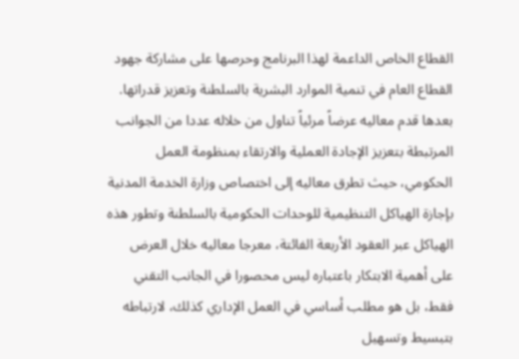القطاع الخاص الداعمة لهذا البرنامج وحرصها على مشاركة جهود القطاع العام في تنمية الموارد البشرية بالسلطنة وتعزيز قدراتها.
بعدها قدم معاليه عرضاً مرئياً تناول من خلاله عددا من الجوانب المرتبطة بتعزيز الإجادة العملية والارتقاء بمنظومة العمل الحكومي، حيث تطرق معاليه إلى اختصاص وزارة الخدمة المدنية بإجازة الهياكل التنظيمية للوحدات الحكومية بالسلطنة وتطور هذه الهياكل عبر العقود الأربعة الفائتة، معرجا معاليه خلال العرض على أهمية الابتكار باعتباره ليس محصورا في الجانب التقني فقط، بل هو مطلب أساسي في العمل الإداري كذلك، لارتباطه بتبسيط وتسهيل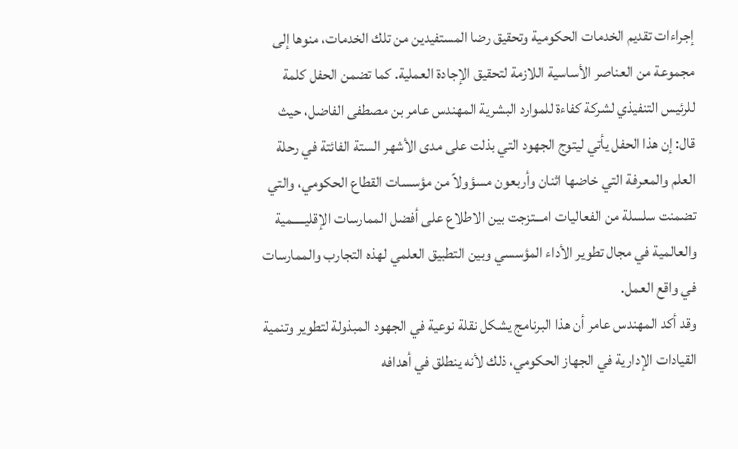إجراءات تقديم الخدمات الحكومية وتحقيق رضا المستفيدين من تلك الخدمات، منوها إلى مجموعة من العناصر الأساسية اللازمة لتحقيق الإجادة العملية. كما تضمن الحفل كلمة للرئيس التنفيذي لشركة كفاءة للموارد البشرية المهندس عامر بن مصطفى الفاضل، حيث قال: إن هذا الحفل يأتي ليتوج الجهود التي بذلت على مدى الأشهر الستة الفائتة في رحلة العلم والمعرفة التي خاضها اثنان وأربعون مسؤولاً من مؤسسات القطاع الحكومي، والتي تضمنت سلسلة من الفعاليات امـــتزجت بين الاطلاع على أفضل الممارسات الإقليـــــمية والعالمية في مجال تطوير الأداء المؤسسي وبين التطبيق العلمي لهذه التجارب والممارسات في واقع العمل.
وقد أكد المهندس عامر أن هذا البرنامج يشكل نقلة نوعية في الجهود المبذولة لتطوير وتنمية القيادات الإدارية في الجهاز الحكومي، ذلك لأنه ينطلق في أهدافه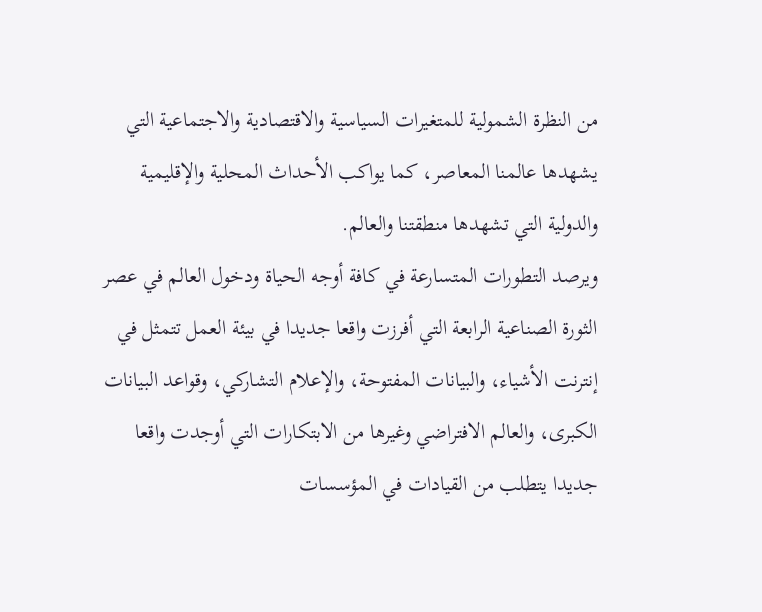من النظرة الشمولية للمتغيرات السياسية والاقتصادية والاجتماعية التي يشهدها عالمنا المعاصر، كما يواكب الأحداث المحلية والإقليمية والدولية التي تشهدها منطقتنا والعالم.
ويرصد التطورات المتسارعة في كافة أوجه الحياة ودخول العالم في عصر الثورة الصناعية الرابعة التي أفرزت واقعا جديدا في بيئة العمل تتمثل في إنترنت الأشياء، والبيانات المفتوحة، والإعلام التشاركي، وقواعد البيانات الكبرى، والعالم الافتراضي وغيرها من الابتكارات التي أوجدت واقعا جديدا يتطلب من القيادات في المؤسسات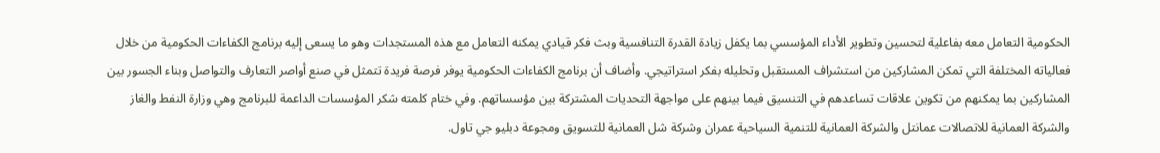الحكومية التعامل معه بفاعلية لتحسين وتطوير الأداء المؤسسي بما يكفل زيادة القدرة التنافسية وبث فكر قيادي يمكنه التعامل مع هذه المستجدات وهو ما يسعى إليه برنامج الكفاءات الحكومية من خلال فعالياته المختلفة التي تمكن المشاركين من استشراف المستقبل وتحليله بفكر استراتيجي. وأضاف أن برنامج الكفاءات الحكومية يوفر فرصة فريدة تتمثل في صنع أواصر التعارف والتواصل وبناء الجسور بين المشاركين بما يمكنهم من تكوين علاقات تساعدهم في التنسيق فيما بينهم على مواجهة التحديات المشتركة بين مؤسساتهم. وفي ختام كلمته شكر المؤسسات الداعمة للبرنامج وهي وزارة النفط والغاز والشركة العمانية للاتصالات عمانتل والشركة العمانية للتنمية السياحية عمران وشركة شل العمانية للتسويق ومجوعة دبليو جي تاول.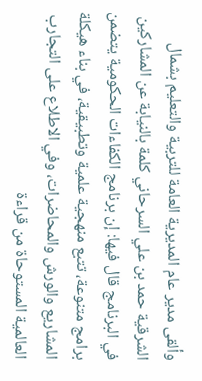وألقى مدير عام المديرية العامة للتربية والتعليم بشمال الشرقية حمد بن علي السرحاني كلمة بالنيابة عن المشاركين في البرنامج قال فيها: إن برنامج الكفاءات الحكومية يتضمن برامج متنوعة، تتبع منهجية علمية وتطبيقية، في بناء هيكلة المشاريع والورش والمحاضرات، وفي الاطلاع على التجارب العالمية المستوحاة من قراءة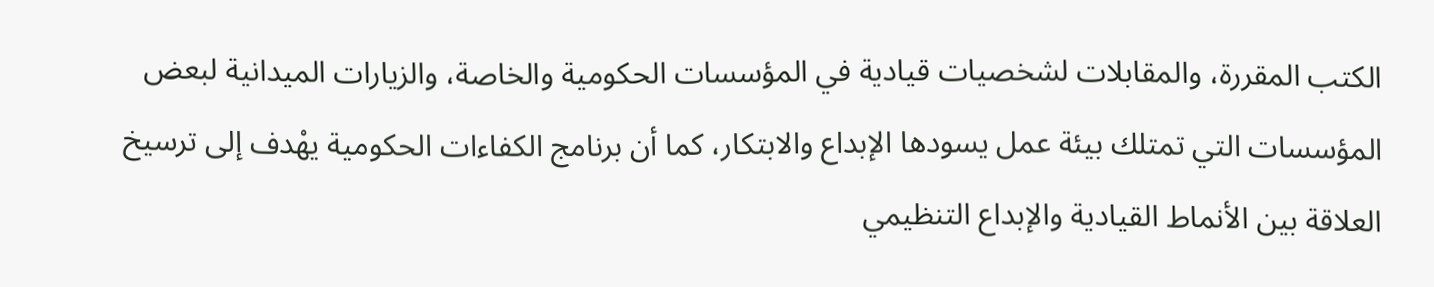الكتب المقررة، والمقابلات لشخصيات قيادية في المؤسسات الحكومية والخاصة، والزيارات الميدانية لبعض المؤسسات التي تمتلك بيئة عمل يسودها الإبداع والابتكار، كما أن برنامج الكفاءات الحكومية يهْدف إلى ترسيخ العلاقة بين الأنماط القيادية والإبداع التنظيمي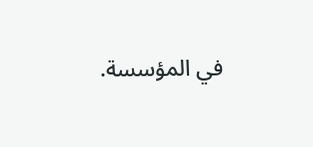في المؤسسة.